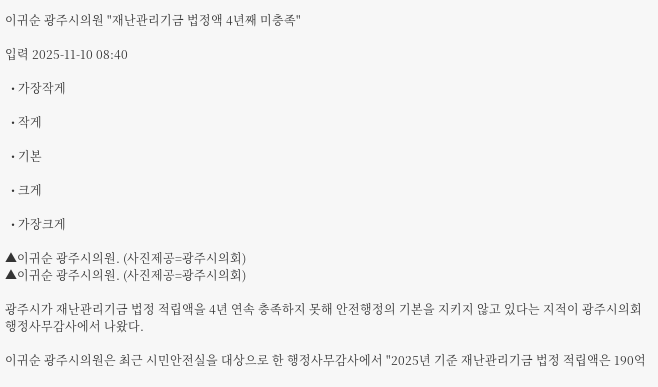이귀순 광주시의원 "재난관리기금 법정액 4년째 미충족"

입력 2025-11-10 08:40

  • 가장작게

  • 작게

  • 기본

  • 크게

  • 가장크게

▲이귀순 광주시의원. (사진제공=광주시의회)
▲이귀순 광주시의원. (사진제공=광주시의회)

광주시가 재난관리기금 법정 적립액을 4년 연속 충족하지 못해 안전행정의 기본을 지키지 않고 있다는 지적이 광주시의회 행정사무감사에서 나왔다.

이귀순 광주시의원은 최근 시민안전실을 대상으로 한 행정사무감사에서 "2025년 기준 재난관리기금 법정 적립액은 190억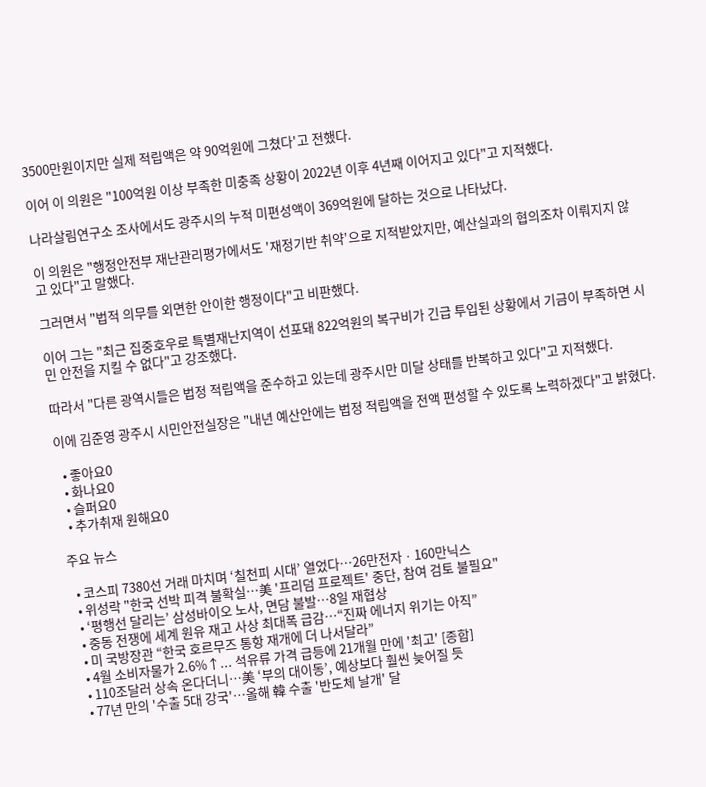3500만원이지만 실제 적립액은 약 90억원에 그쳤다'고 전했다.

이어 이 의원은 "100억원 이상 부족한 미충족 상황이 2022년 이후 4년째 이어지고 있다"고 지적했다.

나라살림연구소 조사에서도 광주시의 누적 미편성액이 369억원에 달하는 것으로 나타났다.

이 의원은 "행정안전부 재난관리평가에서도 '재정기반 취약'으로 지적받았지만, 예산실과의 협의조차 이뤄지지 않고 있다"고 말했다.

그러면서 "법적 의무를 외면한 안이한 행정이다"고 비판했다.

이어 그는 "최근 집중호우로 특별재난지역이 선포돼 822억원의 복구비가 긴급 투입된 상황에서 기금이 부족하면 시민 안전을 지킬 수 없다"고 강조했다.

따라서 "다른 광역시들은 법정 적립액을 준수하고 있는데 광주시만 미달 상태를 반복하고 있다"고 지적했다.

이에 김준영 광주시 시민안전실장은 "내년 예산안에는 법정 적립액을 전액 편성할 수 있도록 노력하겠다"고 밝혔다.

  • 좋아요0
  • 화나요0
  • 슬퍼요0
  • 추가취재 원해요0

주요 뉴스

  • 코스피 7380선 거래 마치며 ‘칠천피 시대’ 열었다⋯26만전자ㆍ160만닉스
  • 위성락 "한국 선박 피격 불확실⋯美 '프리덤 프로젝트' 중단, 참여 검토 불필요"
  • ‘평행선 달리는’ 삼성바이오 노사, 면담 불발…8일 재협상
  • 중동 전쟁에 세계 원유 재고 사상 최대폭 급감⋯“진짜 에너지 위기는 아직”
  • 미 국방장관 “한국 호르무즈 통항 재개에 더 나서달라”
  • 4월 소비자물가 2.6%↑... 석유류 가격 급등에 21개월 만에 '최고' [종합]
  • 110조달러 상속 온다더니…美 ‘부의 대이동’, 예상보다 훨씬 늦어질 듯
  • 77년 만의 '수출 5대 강국'⋯올해 韓 수출 '반도체 날개' 달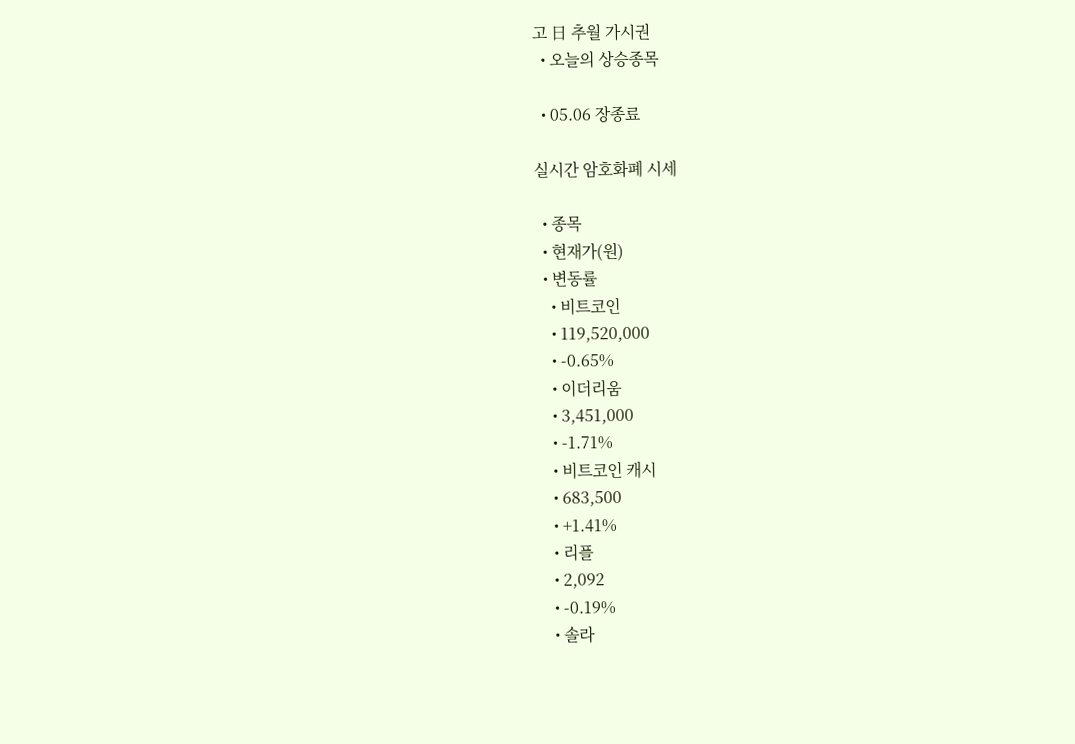고 日 추월 가시권
  • 오늘의 상승종목

  • 05.06 장종료

실시간 암호화폐 시세

  • 종목
  • 현재가(원)
  • 변동률
    • 비트코인
    • 119,520,000
    • -0.65%
    • 이더리움
    • 3,451,000
    • -1.71%
    • 비트코인 캐시
    • 683,500
    • +1.41%
    • 리플
    • 2,092
    • -0.19%
    • 솔라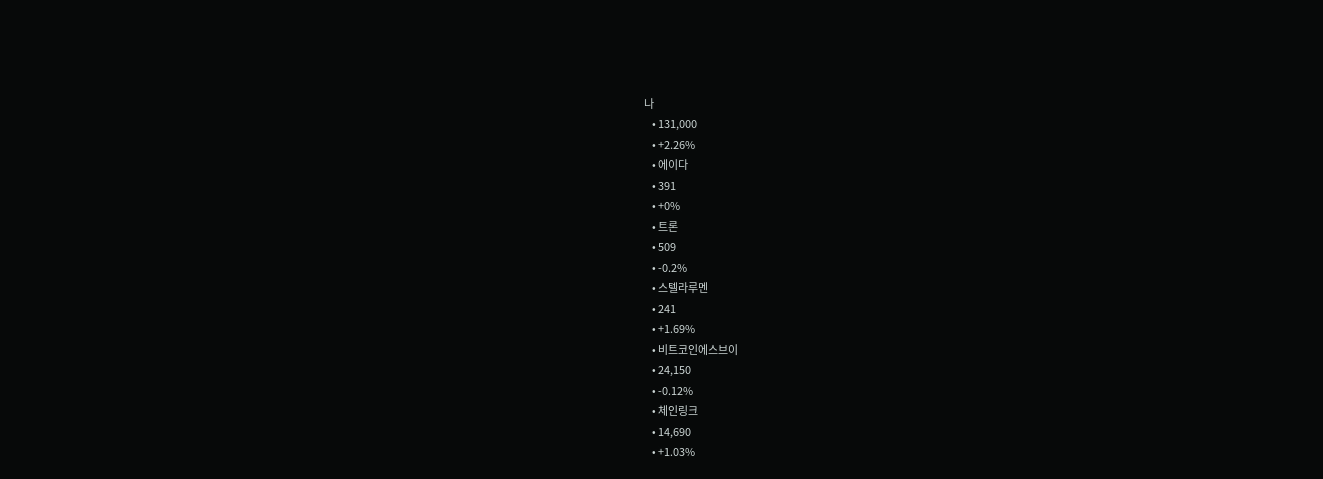나
    • 131,000
    • +2.26%
    • 에이다
    • 391
    • +0%
    • 트론
    • 509
    • -0.2%
    • 스텔라루멘
    • 241
    • +1.69%
    • 비트코인에스브이
    • 24,150
    • -0.12%
    • 체인링크
    • 14,690
    • +1.03%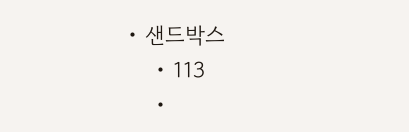• 샌드박스
    • 113
    •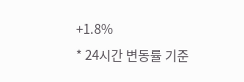+1.8%
* 24시간 변동률 기준